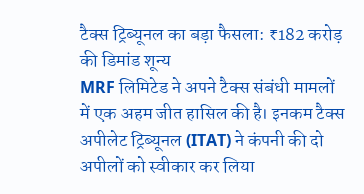टैक्स ट्रिब्यूनल का बड़ा फैसला: ₹182 करोड़ की डिमांड शून्य
MRF लिमिटेड ने अपने टैक्स संबंधी मामलों में एक अहम जीत हासिल की है। इनकम टैक्स अपीलेट ट्रिब्यूनल (ITAT) ने कंपनी की दो अपीलों को स्वीकार कर लिया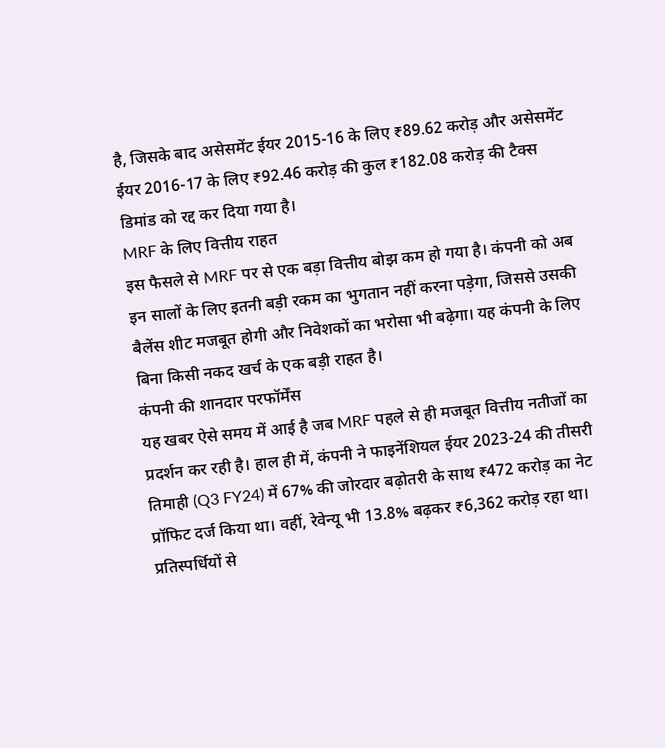है, जिसके बाद असेसमेंट ईयर 2015-16 के लिए ₹89.62 करोड़ और असेसमेंट ईयर 2016-17 के लिए ₹92.46 करोड़ की कुल ₹182.08 करोड़ की टैक्स डिमांड को रद्द कर दिया गया है।
MRF के लिए वित्तीय राहत
इस फैसले से MRF पर से एक बड़ा वित्तीय बोझ कम हो गया है। कंपनी को अब इन सालों के लिए इतनी बड़ी रकम का भुगतान नहीं करना पड़ेगा, जिससे उसकी बैलेंस शीट मजबूत होगी और निवेशकों का भरोसा भी बढ़ेगा। यह कंपनी के लिए बिना किसी नकद खर्च के एक बड़ी राहत है।
कंपनी की शानदार परफॉर्मेंस
यह खबर ऐसे समय में आई है जब MRF पहले से ही मजबूत वित्तीय नतीजों का प्रदर्शन कर रही है। हाल ही में, कंपनी ने फाइनेंशियल ईयर 2023-24 की तीसरी तिमाही (Q3 FY24) में 67% की जोरदार बढ़ोतरी के साथ ₹472 करोड़ का नेट प्रॉफिट दर्ज किया था। वहीं, रेवेन्यू भी 13.8% बढ़कर ₹6,362 करोड़ रहा था।
प्रतिस्पर्धियों से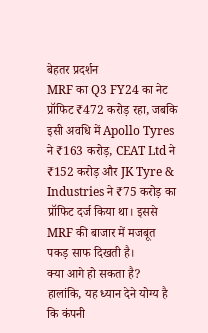बेहतर प्रदर्शन
MRF का Q3 FY24 का नेट प्रॉफिट ₹472 करोड़ रहा, जबकि इसी अवधि में Apollo Tyres ने ₹163 करोड़, CEAT Ltd ने ₹152 करोड़ और JK Tyre & Industries ने ₹75 करोड़ का प्रॉफिट दर्ज किया था। इससे MRF की बाजार में मजबूत पकड़ साफ दिखती है।
क्या आगे हो सकता है?
हालांकि, यह ध्यान देने योग्य है कि कंपनी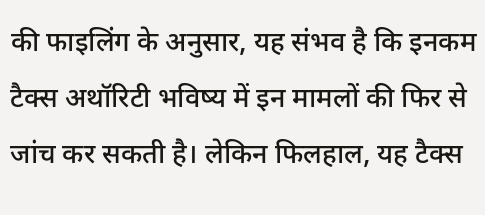की फाइलिंग के अनुसार, यह संभव है कि इनकम टैक्स अथॉरिटी भविष्य में इन मामलों की फिर से जांच कर सकती है। लेकिन फिलहाल, यह टैक्स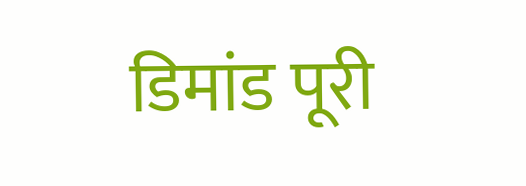डिमांड पूरी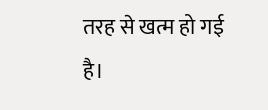तरह से खत्म हो गई है।